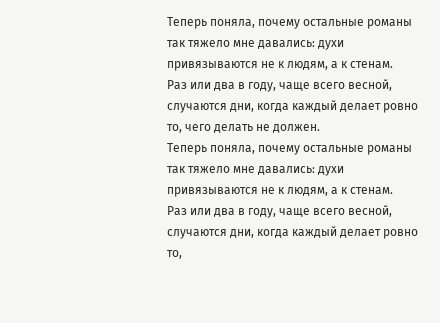Теперь поняла, почему остальные романы так тяжело мне давались: духи привязываются не к людям, а к стенам.
Раз или два в году, чаще всего весной, случаются дни, когда каждый делает ровно то, чего делать не должен.
Теперь поняла, почему остальные романы так тяжело мне давались: духи привязываются не к людям, а к стенам.
Раз или два в году, чаще всего весной, случаются дни, когда каждый делает ровно то,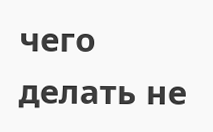чего делать не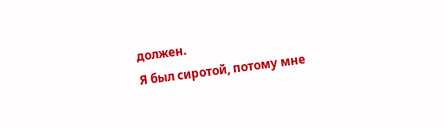должен.
Я был сиротой, потому мне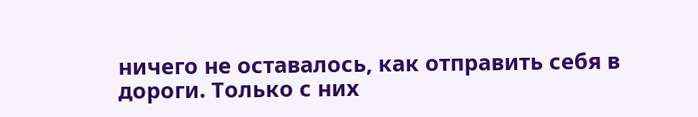ничего не оставалось, как отправить себя в дороги. Только с них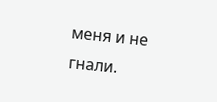меня и не гнали.